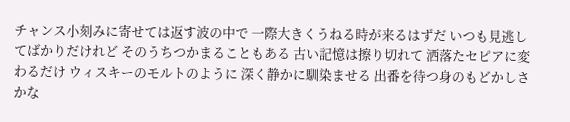チャンス小刻みに寄せては返す波の中で 一際大きくうねる時が来るはずだ いつも見逃してばかりだけれど そのうちつかまることもある 古い記憶は擦り切れて 洒落たセピアに変わるだけ ウィスキーのモルトのように 深く静かに馴染ませる 出番を待つ身のもどかしさかな